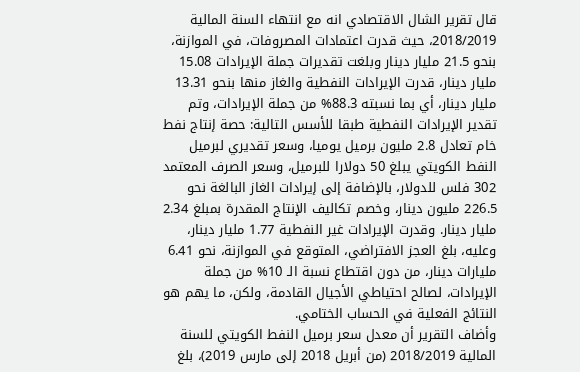قال تقرير الشال الاقتصادي انه مع انتهاء السنة المالية 2018/2019، حيث قدرت اعتمادات المصروفات، في الموازنة، بنحو 21.5 مليار دينار وبلغت تقديرات جملة الإيرادات 15.08 مليار دينار، قدرت الإيرادات النفطية والغاز منها بنحو 13.31 مليار دينار، أي بما نسبته 88.3% من جملة الإيرادات، وتم تقدير الإيرادات النفطية طبقا للأسس التالية: حصة إنتاج نفط خام تعادل 2.8 مليون برميل يوميا، وسعر تقديري لبرميل النفط الكويتي يبلغ 50 دولارا للبرميل، وسعر الصرف المعتمد 302 فلس للدولار، بالإضافة إلى إيرادات الغاز البالغة نحو 226.5 مليون دينار، وخصم تكاليف الإنتاج المقدرة بمبلغ 2.34 مليار دينار. وقدرت الإيرادات غير النفطية 1.77 مليار دينار، وعليه، بلغ العجز الافتراضي، المتوقع في الموازنة، نحو 6.41 مليارات دينار، من دون اقتطاع نسبة الـ 10% من جملة الإيرادات، لصالح احتياطي الأجيال القادمة، ولكن، ما يهم هو النتائج الفعلية في الحساب الختامي.
وأضاف التقرير أن معدل سعر برميل النفط الكويتي للسنة المالية 2018/2019 (من أبريل 2018 إلى مارس 2019)، بلغ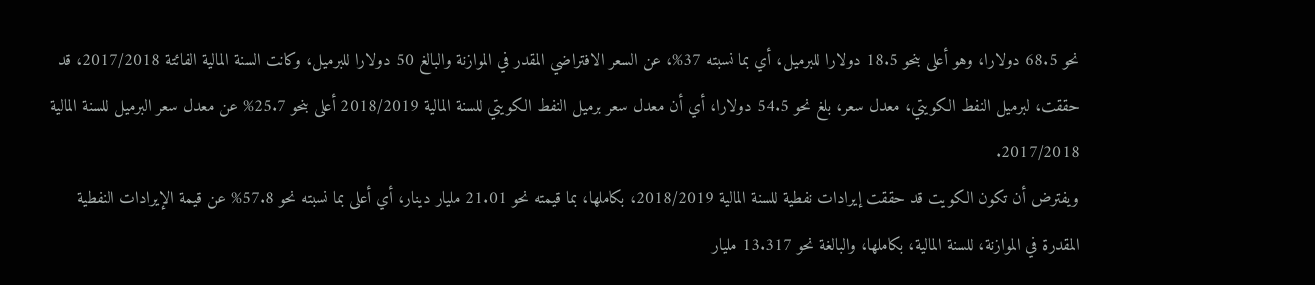نحو 68.5 دولارا، وهو أعلى بنحو 18.5 دولارا للبرميل، أي بما نسبته 37%، عن السعر الافتراضي المقدر في الموازنة والبالغ 50 دولارا للبرميل، وكانت السنة المالية الفائتة 2017/2018، قد حققت، لبرميل النفط الكويتي، معدل سعر، بلغ نحو 54.5 دولارا، أي أن معدل سعر برميل النفط الكويتي للسنة المالية 2018/2019 أعلى بنحو 25.7% عن معدل سعر البرميل للسنة المالية 2017/2018.
ويفترض أن تكون الكويت قد حققت إيرادات نفطية للسنة المالية 2018/2019، بكاملها، بما قيمته نحو 21.01 مليار دينار، أي أعلى بما نسبته نحو 57.8% عن قيمة الإيرادات النفطية المقدرة في الموازنة، للسنة المالية، بكاملها، والبالغة نحو 13.317 مليار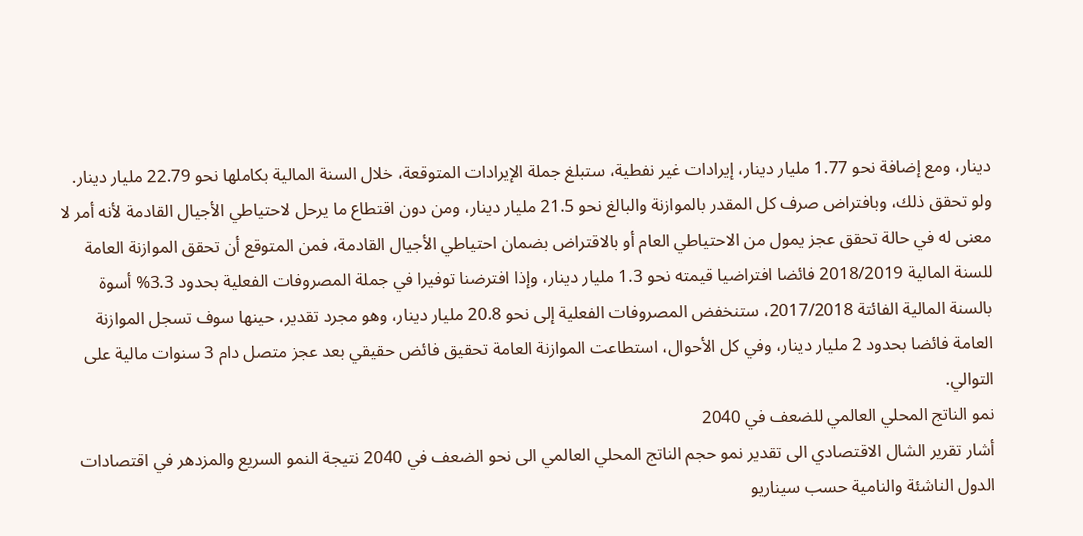دينار، ومع إضافة نحو 1.77 مليار دينار، إيرادات غير نفطية، ستبلغ جملة الإيرادات المتوقعة، خلال السنة المالية بكاملها نحو 22.79 مليار دينار.
ولو تحقق ذلك، وبافتراض صرف كل المقدر بالموازنة والبالغ نحو 21.5 مليار دينار، ومن دون اقتطاع ما يرحل لاحتياطي الأجيال القادمة لأنه أمر لا معنى له في حالة تحقق عجز يمول من الاحتياطي العام أو بالاقتراض بضمان احتياطي الأجيال القادمة، فمن المتوقع أن تحقق الموازنة العامة للسنة المالية 2018/2019 فائضا افتراضيا قيمته نحو 1.3 مليار دينار، وإذا افترضنا توفيرا في جملة المصروفات الفعلية بحدود 3.3% أسوة بالسنة المالية الفائتة 2017/2018، ستنخفض المصروفات الفعلية إلى نحو 20.8 مليار دينار، وهو مجرد تقدير، حينها سوف تسجل الموازنة العامة فائضا بحدود 2 مليار دينار، وفي كل الأحوال، استطاعت الموازنة العامة تحقيق فائض حقيقي بعد عجز متصل دام 3 سنوات مالية على التوالي.
نمو الناتج المحلي العالمي للضعف في 2040
أشار تقرير الشال الاقتصادي الى تقدير نمو حجم الناتج المحلي العالمي الى نحو الضعف في 2040 نتيجة النمو السريع والمزدهر في اقتصادات الدول الناشئة والنامية حسب سيناريو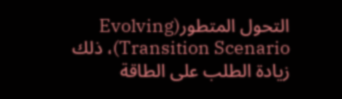التحول المتطور(Evolving Transition Scenario)، ذلك زيادة الطلب على الطاقة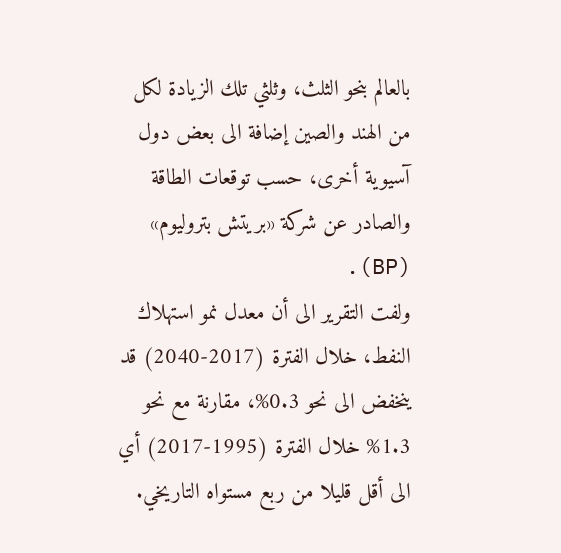بالعالم بنحو الثلث، وثلثي تلك الزيادة لكل من الهند والصين إضافة الى بعض دول آسيوية أخرى، حسب توقعات الطاقة والصادر عن شركة «بريتش بتروليوم» (BP).
ولفت التقرير الى أن معدل نمو استهلاك النفط، خلال الفترة (2017-2040) قد ينخفض الى نحو 0.3%، مقارنة مع نحو 1.3% خلال الفترة (1995-2017) أي الى أقل قليلا من ربع مستواه التاريخي.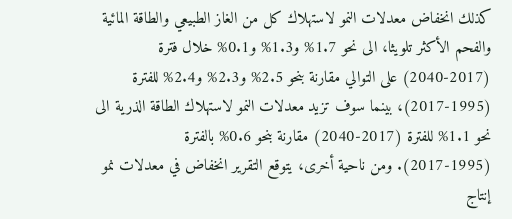كذلك انخفاض معدلات النمو لاستهلاك كل من الغاز الطبيعي والطاقة المائية والفحم الأكثر تلويثا، الى نحو 1.7% و1.3% و0.1% خلال فترة (2017-2040) على التوالي مقارنة بنحو 2.5% و2.3% و2.4% للفترة (1995-2017)، بينما سوف تزيد معدلات النمو لاستهلاك الطاقة الذرية الى نحو 1.1% للفترة (2017-2040) مقارنة بنحو 0.6% بالفترة (1995-2017). ومن ناحية أخرى، يتوقع التقرير انخفاض في معدلات نمو إنتاج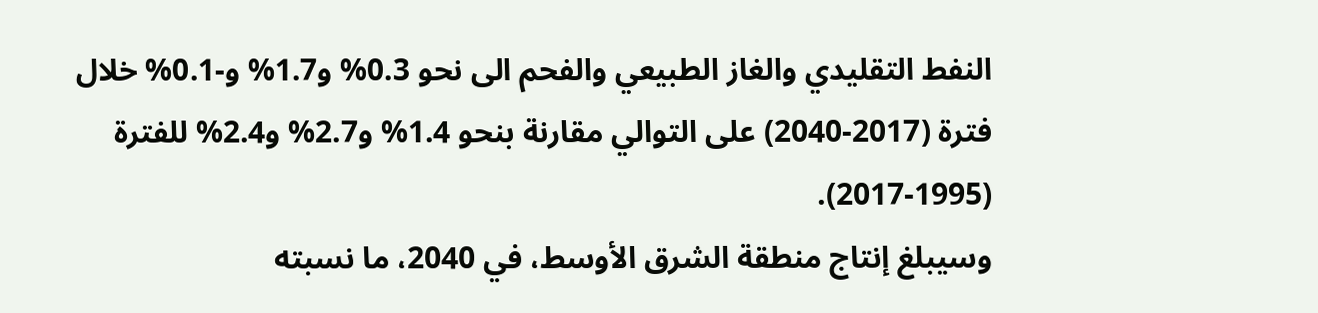النفط التقليدي والغاز الطبيعي والفحم الى نحو 0.3% و1.7% و-0.1% خلال فترة (2017-2040) على التوالي مقارنة بنحو 1.4% و2.7% و2.4% للفترة (1995-2017).
وسيبلغ إنتاج منطقة الشرق الأوسط، في 2040، ما نسبته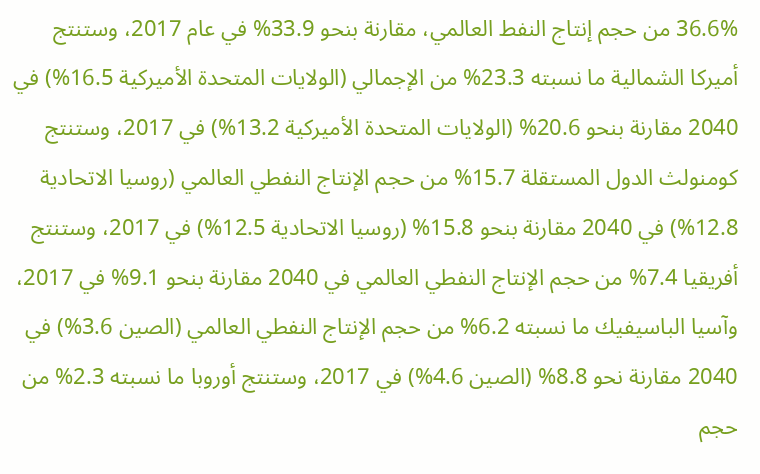36.6% من حجم إنتاج النفط العالمي، مقارنة بنحو 33.9% في عام 2017، وستنتج أميركا الشمالية ما نسبته 23.3% من الإجمالي (الولايات المتحدة الأميركية 16.5%) في 2040 مقارنة بنحو 20.6% (الولايات المتحدة الأميركية 13.2%) في 2017، وستنتج كومنولث الدول المستقلة 15.7% من حجم الإنتاج النفطي العالمي (روسيا الاتحادية 12.8%) في 2040 مقارنة بنحو 15.8% (روسيا الاتحادية 12.5%) في 2017، وستنتج أفريقيا 7.4% من حجم الإنتاج النفطي العالمي في 2040 مقارنة بنحو 9.1% في 2017، وآسيا الباسيفيك ما نسبته 6.2% من حجم الإنتاج النفطي العالمي (الصين 3.6%) في 2040 مقارنة نحو 8.8% (الصين 4.6%) في 2017، وستنتج أوروبا ما نسبته 2.3% من حجم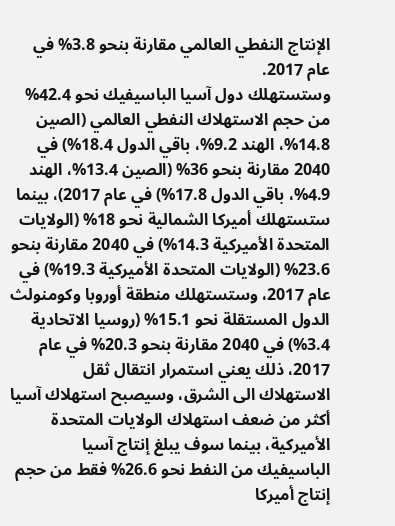الإنتاج النفطي العالمي مقارنة بنحو 3.8% في عام 2017.
وستستهلك دول آسيا الباسيفيك نحو 42.4% من حجم الاستهلاك النفطي العالمي (الصين 14.8%، الهند 9.2%، باقي الدول 18.4%) في 2040 مقارنة بنحو 36% (الصين 13.4%، الهند 4.9%، باقي الدول 17.8%) في عام 2017)، بينما ستستهلك أميركا الشمالية نحو 18% (الولايات المتحدة الأميركية 14.3%) في 2040 مقارنة بنحو 23.6% (الولايات المتحدة الأميركية 19.3%) في عام 2017، وستستهلك منطقة أوروبا وكومنولث الدول المستقلة نحو 15.1% (روسيا الاتحادية 3.4%) في 2040 مقارنة بنحو 20.3% في عام 2017، ذلك يعني استمرار انتقال ثقل الاستهلاك الى الشرق، وسيصبح استهلاك آسيا أكثر من ضعف استهلاك الولايات المتحدة الأميركية، بينما سوف يبلغ إنتاج آسيا الباسيفيك من النفط نحو 26.6% فقط من حجم إنتاج أميركا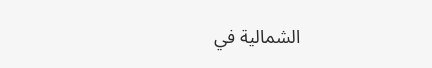الشمالية في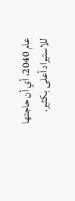عام 2040، أي أن حاجتها للاستيراد أعلى بكثير.